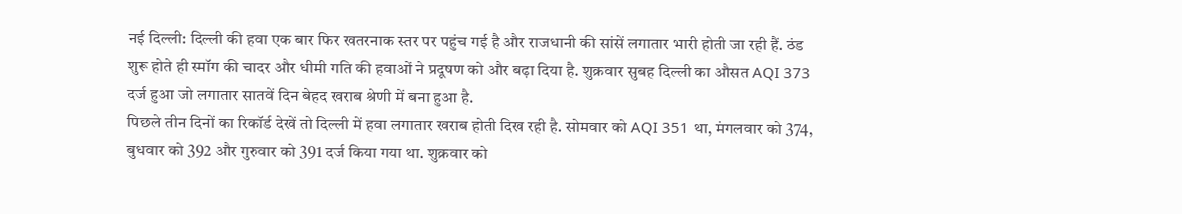नई दिल्ली: दिल्ली की हवा एक बार फिर खतरनाक स्तर पर पहुंच गई है और राजधानी की सांसें लगातार भारी होती जा रही हैं. ठंड शुरू होते ही स्मॉग की चादर और धीमी गति की हवाओं ने प्रदूषण को और बढ़ा दिया है. शुक्रवार सुबह दिल्ली का औसत AQI 373 दर्ज हुआ जो लगातार सातवें दिन बेहद खराब श्रेणी में बना हुआ है.
पिछले तीन दिनों का रिकॉर्ड देखें तो दिल्ली में हवा लगातार खराब होती दिख रही है. सोमवार को AQI 351 था, मंगलवार को 374, बुधवार को 392 और गुरुवार को 391 दर्ज किया गया था. शुक्रवार को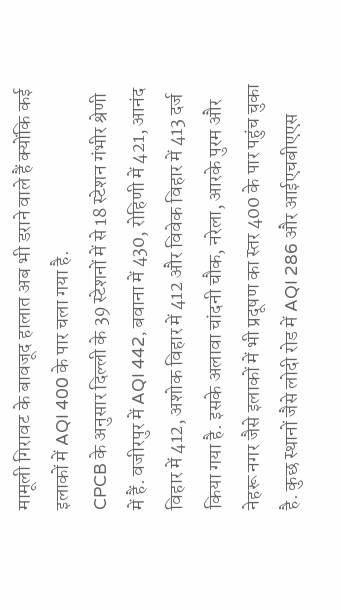मामूली गिरावट के बावजूद हालात अब भी डराने वाले हैं क्योंकि कई इलाकों में AQI 400 के पार चला गया है.
CPCB के अनुसार दिल्ली के 39 स्टेशनों में से 18 स्टेशन गंभीर श्रेणी में हैं. वजीरपुर में AQI 442, बवाना में 430, रोहिणी में 421, आनंद विहार में 412, अशोक विहार में 412 और विवेक विहार में 413 दर्ज किया गया है. इसके अलावा चांदनी चौक, नरेला, आरके पुरम और नेहरू नगर जैसे इलाकों में भी प्रदूषण का स्तर 400 के पार पहुंच चुका है. कुछ स्थानों जैसे लोदी रोड में AQI 286 और आईएचबीएएस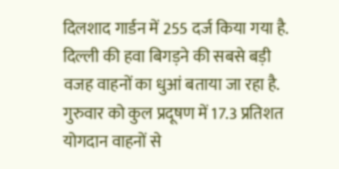दिलशाद गार्डन में 255 दर्ज किया गया है.
दिल्ली की हवा बिगड़ने की सबसे बड़ी वजह वाहनों का धुआं बताया जा रहा है. गुरुवार को कुल प्रदूषण में 17.3 प्रतिशत योगदान वाहनों से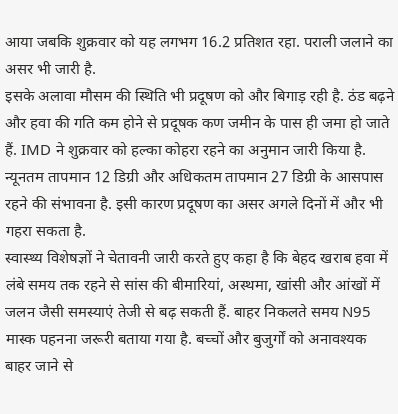आया जबकि शुक्रवार को यह लगभग 16.2 प्रतिशत रहा. पराली जलाने का असर भी जारी है.
इसके अलावा मौसम की स्थिति भी प्रदूषण को और बिगाड़ रही है. ठंड बढ़ने और हवा की गति कम होने से प्रदूषक कण जमीन के पास ही जमा हो जाते हैं. IMD ने शुक्रवार को हल्का कोहरा रहने का अनुमान जारी किया है. न्यूनतम तापमान 12 डिग्री और अधिकतम तापमान 27 डिग्री के आसपास रहने की संभावना है. इसी कारण प्रदूषण का असर अगले दिनों में और भी गहरा सकता है.
स्वास्थ्य विशेषज्ञों ने चेतावनी जारी करते हुए कहा है कि बेहद खराब हवा में लंबे समय तक रहने से सांस की बीमारियां, अस्थमा, खांसी और आंखों में जलन जैसी समस्याएं तेजी से बढ़ सकती हैं. बाहर निकलते समय N95 मास्क पहनना जरूरी बताया गया है. बच्चों और बुजुर्गों को अनावश्यक बाहर जाने से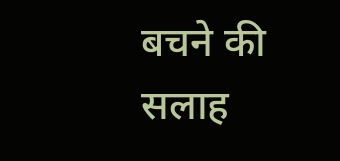बचने की सलाह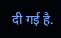दी गई है.